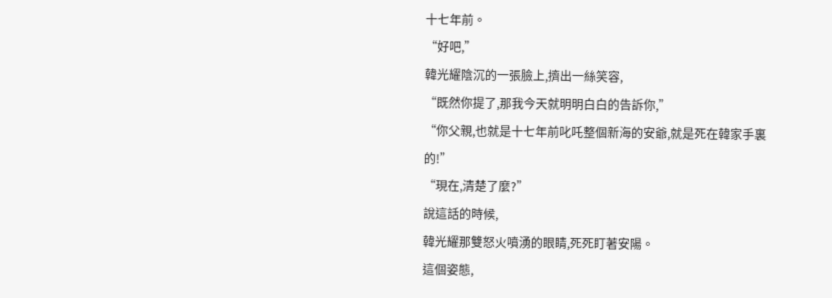十七年前。
“好吧,”
韓光耀陰沉的一張臉上,擠出一絲笑容,
“既然你提了,那我今天就明明白白的告訴你,”
“你父親,也就是十七年前叱吒整個新海的安爺,就是死在韓家手裏的!”
“現在,清楚了麼?”
說這話的時候,
韓光耀那雙怒火噴湧的眼睛,死死盯著安陽。
這個姿態,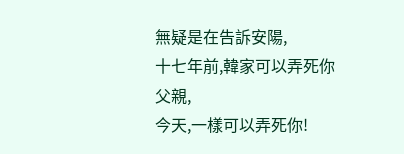無疑是在告訴安陽,
十七年前,韓家可以弄死你父親,
今天,一樣可以弄死你!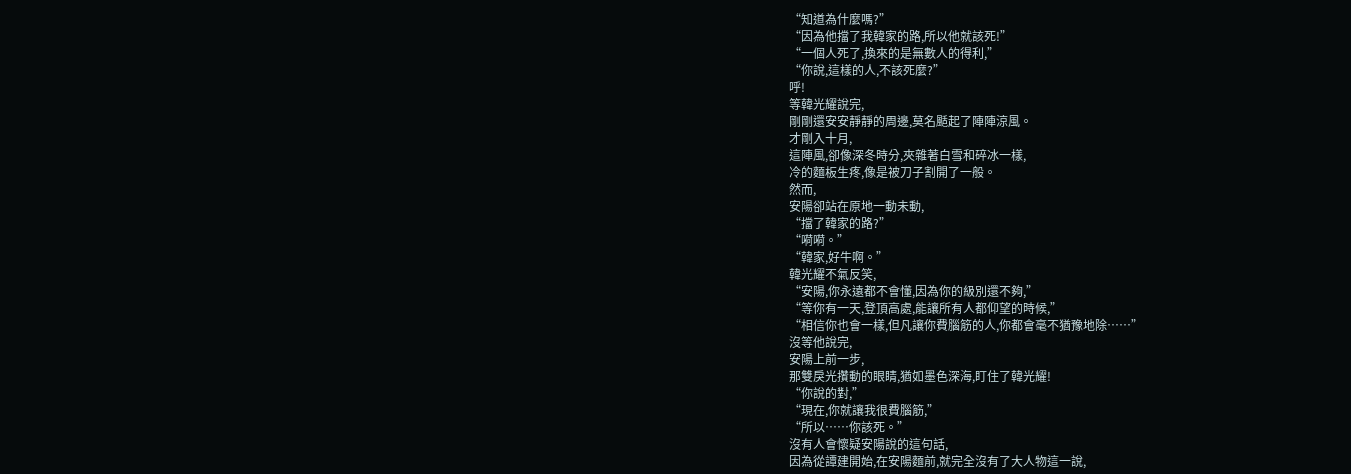“知道為什麼嗎?”
“因為他擋了我韓家的路,所以他就該死!”
“一個人死了,換來的是無數人的得利,”
“你說,這樣的人,不該死麼?”
呼!
等韓光耀說完,
剛剛還安安靜靜的周邊,莫名颳起了陣陣涼風。
才剛入十月,
這陣風,卻像深冬時分,夾雜著白雪和碎冰一樣,
冷的麵板生疼,像是被刀子割開了一般。
然而,
安陽卻站在原地一動未動,
“擋了韓家的路?”
“嗬嗬。”
“韓家,好牛啊。”
韓光耀不氣反笑,
“安陽,你永遠都不會懂,因為你的級別還不夠,”
“等你有一天,登頂高處,能讓所有人都仰望的時候,”
“相信你也會一樣,但凡讓你費腦筋的人,你都會毫不猶豫地除……”
沒等他說完,
安陽上前一步,
那雙戾光攢動的眼睛,猶如墨色深海,盯住了韓光耀!
“你說的對,”
“現在,你就讓我很費腦筋,”
“所以……你該死。”
沒有人會懷疑安陽說的這句話,
因為從譚建開始,在安陽麵前,就完全沒有了大人物這一說,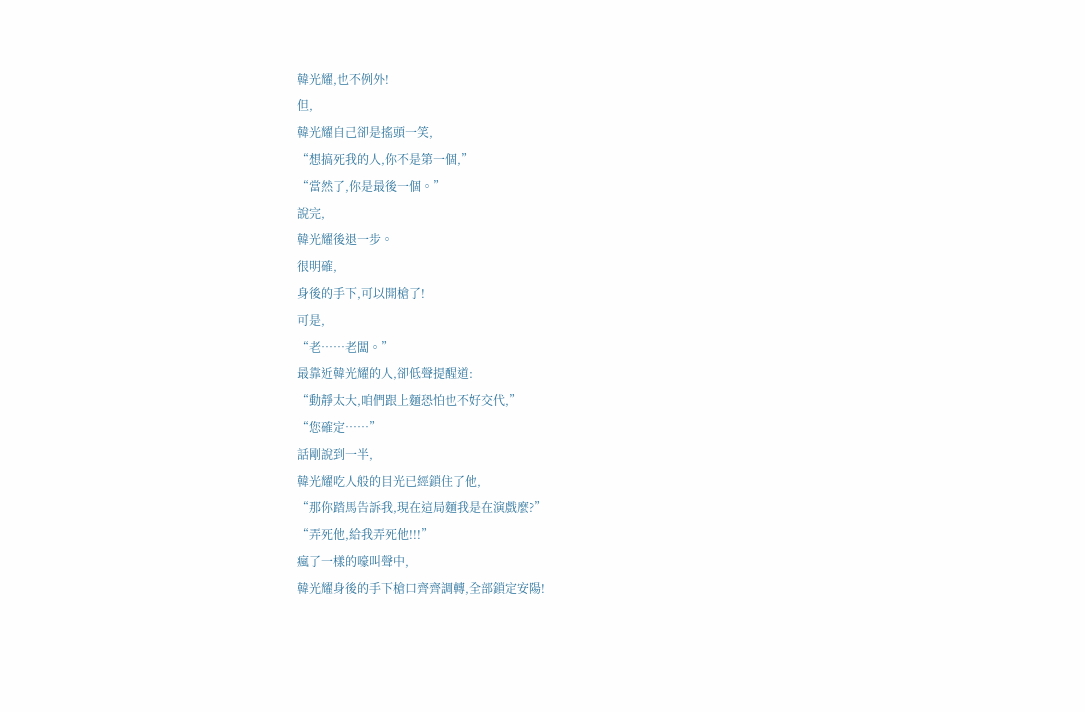韓光耀,也不例外!
但,
韓光耀自己卻是搖頭一笑,
“想搞死我的人,你不是第一個,”
“當然了,你是最後一個。”
說完,
韓光耀後退一步。
很明確,
身後的手下,可以開槍了!
可是,
“老……老闆。”
最靠近韓光耀的人,卻低聲提醒道:
“動靜太大,咱們跟上麵恐怕也不好交代,”
“您確定……”
話剛說到一半,
韓光耀吃人般的目光已經鎖住了他,
“那你踏馬告訴我,現在這局麵我是在演戲麼?”
“弄死他,給我弄死他!!!”
瘋了一樣的嚎叫聲中,
韓光耀身後的手下槍口齊齊調轉,全部鎖定安陽!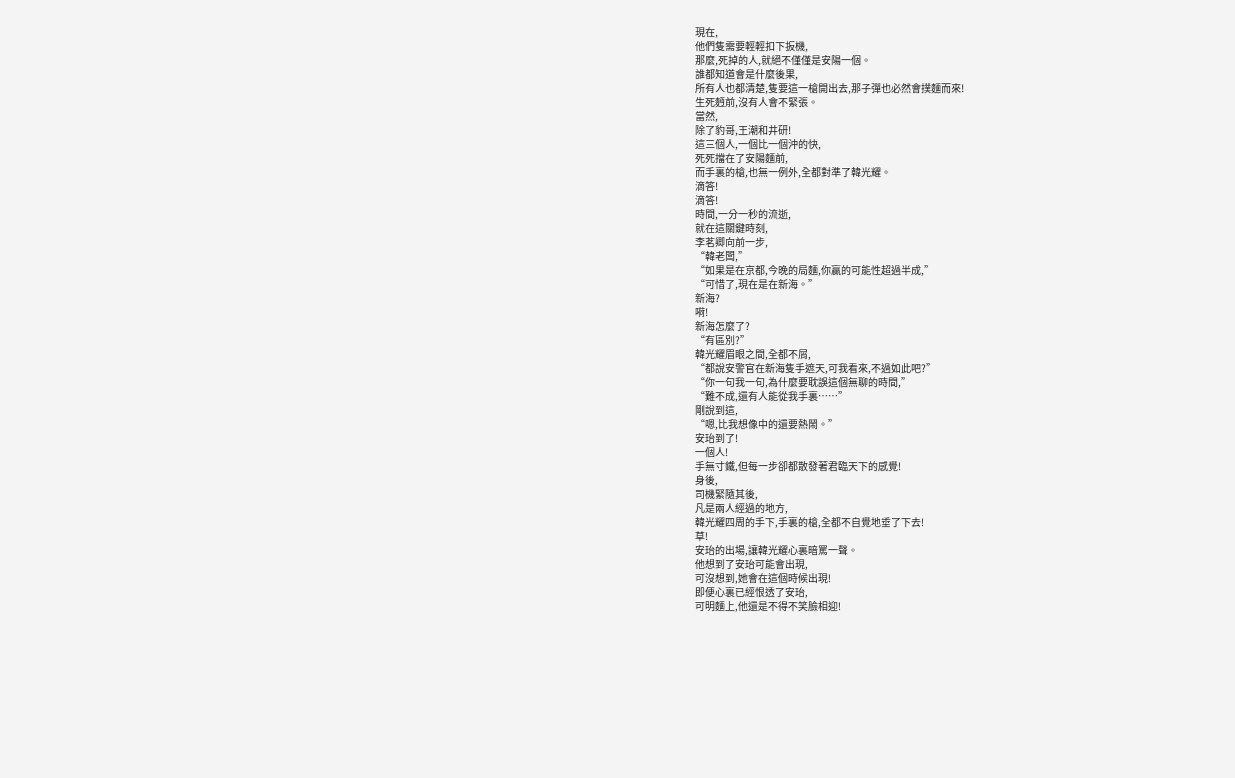現在,
他們隻需要輕輕扣下扳機,
那麼,死掉的人,就絕不僅僅是安陽一個。
誰都知道會是什麼後果,
所有人也都清楚,隻要這一槍開出去,那子彈也必然會撲麵而來!
生死麪前,沒有人會不緊張。
當然,
除了豹哥,王潮和井研!
這三個人,一個比一個沖的快,
死死擋在了安陽麵前,
而手裏的槍,也無一例外,全都對準了韓光耀。
滴答!
滴答!
時間,一分一秒的流逝,
就在這關鍵時刻,
李茗卿向前一步,
“韓老闆,”
“如果是在京都,今晚的局麵,你贏的可能性超過半成,”
“可惜了,現在是在新海。”
新海?
嗬!
新海怎麼了?
“有區別?”
韓光耀眉眼之間,全都不屑,
“都說安警官在新海隻手遮天,可我看來,不過如此吧?”
“你一句我一句,為什麼要耽誤這個無聊的時間,”
“難不成,還有人能從我手裏……”
剛說到這,
“嗯,比我想像中的還要熱鬧。”
安珆到了!
一個人!
手無寸鐵,但每一步卻都散發著君臨天下的感覺!
身後,
司機緊隨其後,
凡是兩人經過的地方,
韓光耀四周的手下,手裏的槍,全都不自覺地垂了下去!
草!
安珆的出場,讓韓光耀心裏暗罵一聲。
他想到了安珆可能會出現,
可沒想到,她會在這個時候出現!
即便心裏已經恨透了安珆,
可明麵上,他還是不得不笑臉相迎!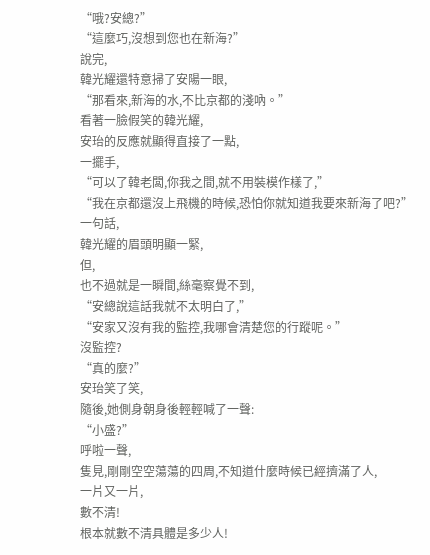“哦?安總?”
“這麼巧,沒想到您也在新海?”
說完,
韓光耀還特意掃了安陽一眼,
“那看來,新海的水,不比京都的淺吶。”
看著一臉假笑的韓光耀,
安珆的反應就顯得直接了一點,
一擺手,
“可以了韓老闆,你我之間,就不用裝模作樣了,”
“我在京都還沒上飛機的時候,恐怕你就知道我要來新海了吧?”
一句話,
韓光耀的眉頭明顯一緊,
但,
也不過就是一瞬間,絲毫察覺不到,
“安總說這話我就不太明白了,”
“安家又沒有我的監控,我哪會清楚您的行蹤呢。”
沒監控?
“真的麼?”
安珆笑了笑,
隨後,她側身朝身後輕輕喊了一聲:
“小盛?”
呼啦一聲,
隻見,剛剛空空蕩蕩的四周,不知道什麼時候已經擠滿了人,
一片又一片,
數不清!
根本就數不清具體是多少人!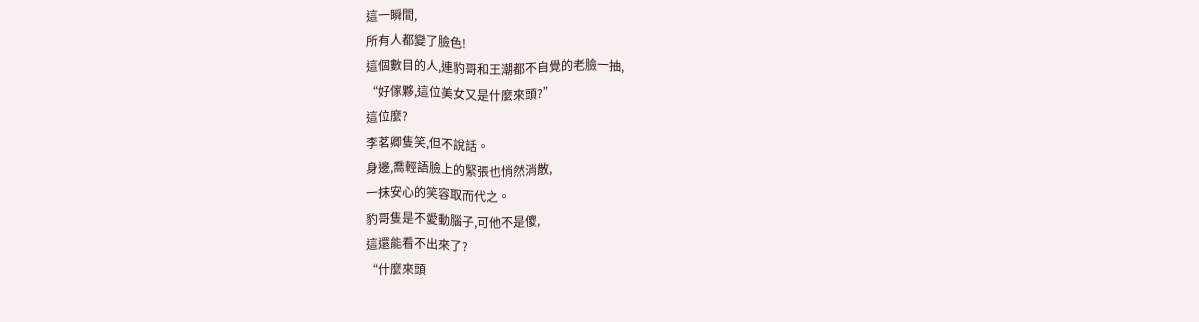這一瞬間,
所有人都變了臉色!
這個數目的人,連豹哥和王潮都不自覺的老臉一抽,
“好傢夥,這位美女又是什麼來頭?”
這位麼?
李茗卿隻笑,但不說話。
身邊,喬輕語臉上的緊張也悄然消散,
一抹安心的笑容取而代之。
豹哥隻是不愛動腦子,可他不是傻,
這還能看不出來了?
“什麼來頭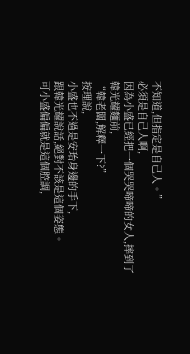不知道,但指定是自己人。”
必須是自己人啊,
因為小盛已經把一個哭哭啼啼的女人,摔到了韓光耀麵前,
“韓老闆,解釋一下?”
按理說,
小盛也不過是安珆身邊的手下,
跟韓光耀說話,絕對不該是這個姿態。
可小盛偏偏就是這個腔調,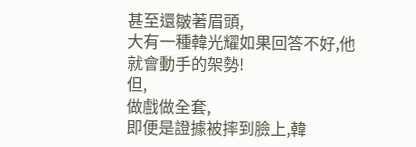甚至還皺著眉頭,
大有一種韓光耀如果回答不好,他就會動手的架勢!
但,
做戲做全套,
即便是證據被摔到臉上,韓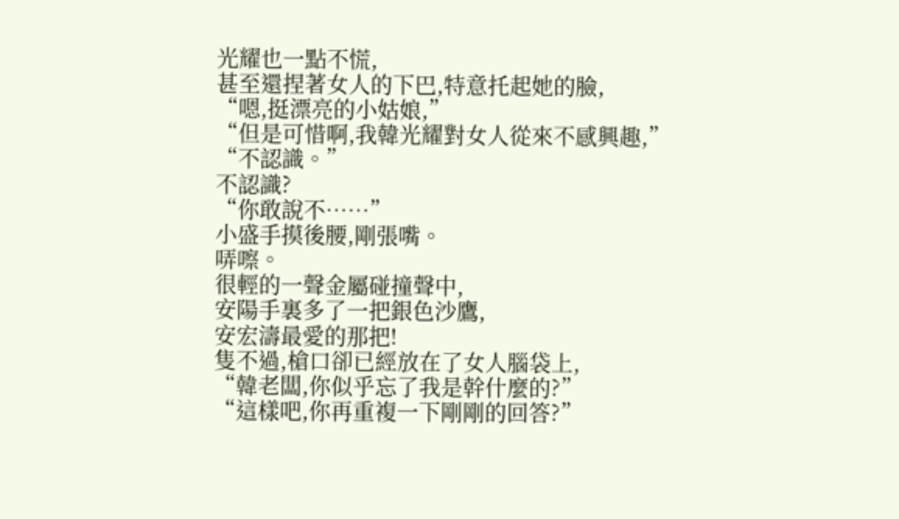光耀也一點不慌,
甚至還捏著女人的下巴,特意托起她的臉,
“嗯,挺漂亮的小姑娘,”
“但是可惜啊,我韓光耀對女人從來不感興趣,”
“不認識。”
不認識?
“你敢說不……”
小盛手摸後腰,剛張嘴。
哢嚓。
很輕的一聲金屬碰撞聲中,
安陽手裏多了一把銀色沙鷹,
安宏濤最愛的那把!
隻不過,槍口卻已經放在了女人腦袋上,
“韓老闆,你似乎忘了我是幹什麼的?”
“這樣吧,你再重複一下剛剛的回答?”